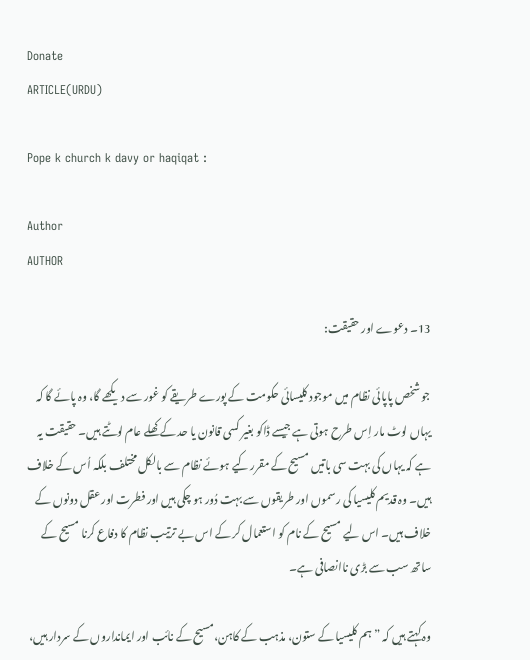Donate
ARTICLE(URDU)

Pope k church k davy or haqiqat :

Author
AUTHOR

13۔ دعوے اور حقیقت:

جو شخص پاپائی نظام میں موجود کلیسائی حکومت کے پورے طریقے کو غور سے دیکھے گا، وہ پائے گا کہ یہاں لوٹ مار اِس طرح ہوتی ہے جیسے ڈاکو بغیر کسی قانون یا حد کے کھلے عام لوٹتے ہیں۔ حقیقت یہ ہے کہ یہاں کی بہت سی باتیں مسیح کے مقرر کیے ہوئے نظام سے بالکل مختلف بلکہ اُس کے خلاف ہیں۔ وہ قدیم کلیسیا کی رسموں اور طریقوں سے بہت دُور ہو چکی ہیں اور فطرت اور عقل دونوں کے خلاف ہیں۔ اس لیے مسیح کے نام کو استعمال کر کے اس بے ترتیب نظام کا دفاع کرنا مسیح کے ساتھ سب سے بڑی ناانصافی ہے۔

وہ کہتے ہیں کہ ”ہم کلیسیا کے ستون، مذہب کے کاہن،مسیح کے نائب اور ایمانداروں کے سردار ہیں،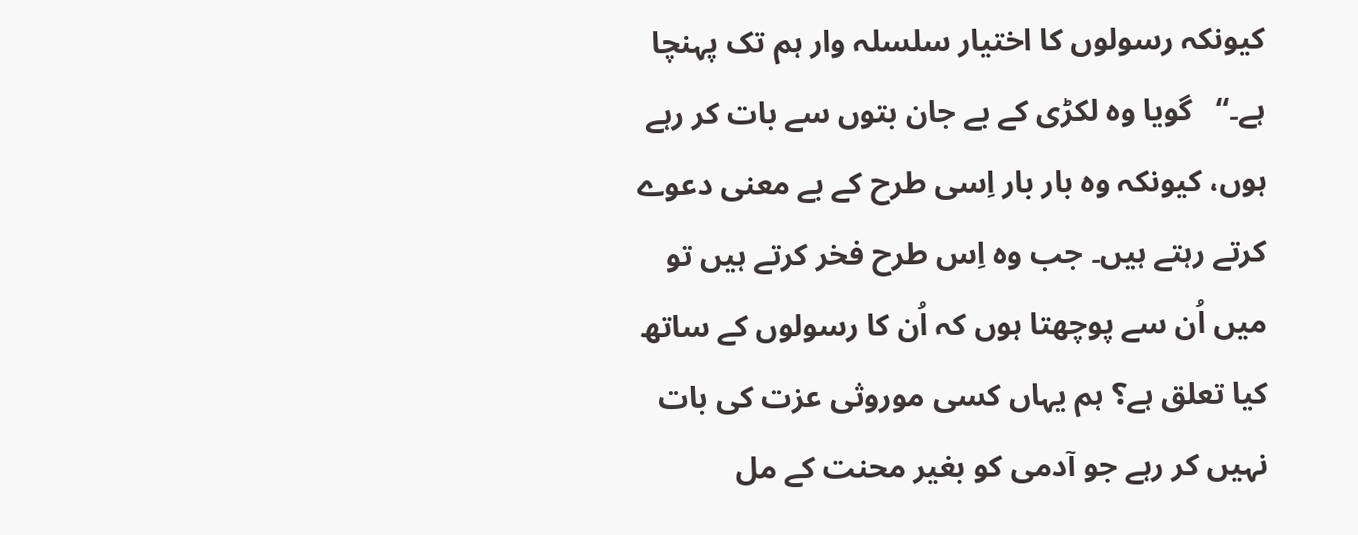کیونکہ رسولوں کا اختیار سلسلہ وار ہم تک پہنچا ہے۔“   گویا وہ لکڑی کے بے جان بتوں سے بات کر رہے ہوں، کیونکہ وہ بار بار اِسی طرح کے بے معنی دعوے کرتے رہتے ہیں۔ جب وہ اِس طرح فخر کرتے ہیں تو میں اُن سے پوچھتا ہوں کہ اُن کا رسولوں کے ساتھ کیا تعلق ہے؟ ہم یہاں کسی موروثی عزت کی بات نہیں کر رہے جو آدمی کو بغیر محنت کے مل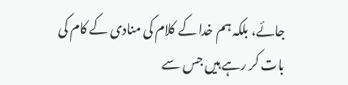جائے، بلکہ ہم خدا کے کلام کی منادی کے کام کی بات کر رہے ہیں جس سے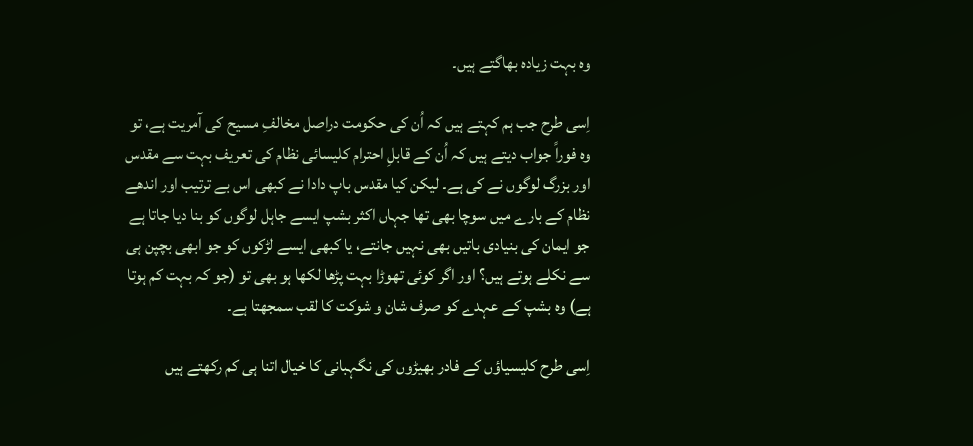وہ بہت زیادہ بھاگتے ہیں۔

اِسی طرح جب ہم کہتے ہیں کہ اُن کی حکومت دراصل مخالفِ مسیح کی آمریت ہے، تو وہ فوراً جواب دیتے ہیں کہ اُن کے قابلِ احترام کلیسائی نظام کی تعریف بہت سے مقدس اور بزرگ لوگوں نے کی ہے۔ لیکن کیا مقدس باپ دادا نے کبھی اس بے ترتیب اور اندھے نظام کے بارے میں سوچا بھی تھا جہاں اکثر بشپ ایسے جاہل لوگوں کو بنا دیا جاتا ہے جو ایمان کی بنیادی باتیں بھی نہیں جانتے، یا کبھی ایسے لڑکوں کو جو ابھی بچپن ہی سے نکلے ہوتے ہیں؟ اور اگر کوئی تھوڑا بہت پڑھا لکھا ہو بھی تو (جو کہ بہت کم ہوتا ہے) وہ بشپ کے عہدے کو صرف شان و شوکت کا لقب سمجھتا ہے۔

اِسی طرح کلیسیاؤں کے فادر بھیڑوں کی نگہبانی کا خیال اتنا ہی کم رکھتے ہیں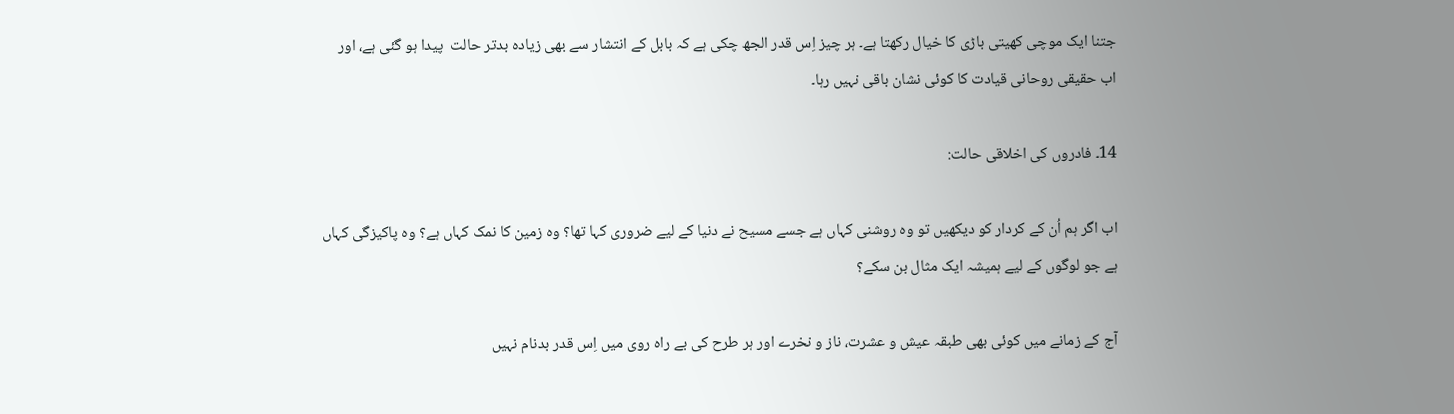جتنا ایک موچی کھیتی باڑی کا خیال رکھتا ہے۔ ہر چیز اِس قدر الجھ چکی ہے کہ بابل کے انتشار سے بھی زیادہ بدتر حالت  پیدا ہو گئی ہے، اور اب حقیقی روحانی قیادت کا کوئی نشان باقی نہیں رہا۔

14۔ فادروں کی اخلاقی حالت:

اب اگر ہم اُن کے کردار کو دیکھیں تو وہ روشنی کہاں ہے جسے مسیح نے دنیا کے لیے ضروری کہا تھا؟ وہ زمین کا نمک کہاں ہے؟ وہ پاکیزگی کہاں ہے جو لوگوں کے لیے ہمیشہ ایک مثال بن سکے؟

آج کے زمانے میں کوئی بھی طبقہ عیش و عشرت، ناز و نخرے اور ہر طرح کی بے راہ روی میں اِس قدر بدنام نہیں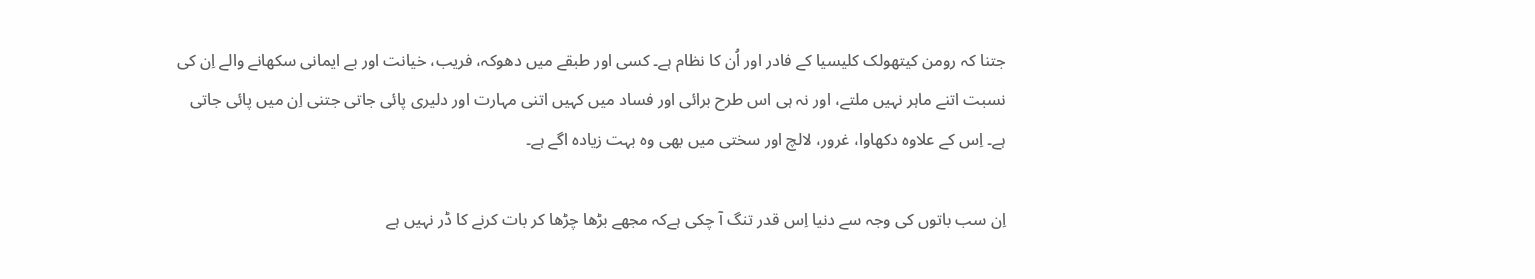جتنا کہ رومن کیتھولک کلیسیا کے فادر اور اُن کا نظام ہے۔ کسی اور طبقے میں دھوکہ، فریب، خیانت اور بے ایمانی سکھانے والے اِن کی نسبت اتنے ماہر نہیں ملتے، اور نہ ہی اس طرح برائی اور فساد میں کہیں اتنی مہارت اور دلیری پائی جاتی جتنی اِن میں پائی جاتی ہے۔ اِس کے علاوہ دکھاوا، غرور، لالچ اور سختی میں بھی وہ بہت زیادہ اگے ہے۔

اِن سب باتوں کی وجہ سے دنیا اِس قدر تنگ آ چکی ہےکہ مجھے بڑھا چڑھا کر بات کرنے کا ڈر نہیں ہے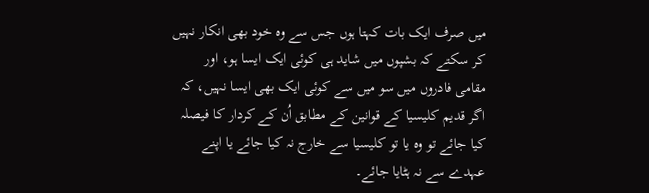میں صرف ایک بات کہتا ہوں جس سے وہ خود بھی انکار نہیں کر سکتے کہ بشپوں میں شاید ہی کوئی ایک ایسا ہو، اور مقامی فادروں میں سو میں سے کوئی ایک بھی ایسا نہیں، کہ اگر قدیم کلیسیا کے قوانین کے مطابق اُن کے کردار کا فیصلہ کیا جائے تو وہ یا تو کلیسیا سے خارج نہ کیا جائے یا اپنے عہدے سے نہ ہٹایا جائے۔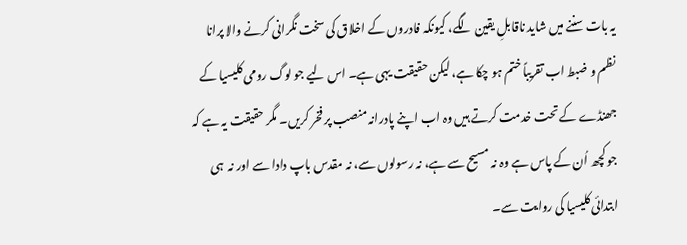یہ بات سننے میں شاید ناقابلِ یقین لگے، کیونکہ فادروں کے اخلاق کی سخت نگرانی کرنے والا پرانا نظم و ضبط اب تقریباً ختم ہو چکا ہے، لیکن حقیقت یہی ہے۔ اس لیے جو لوگ رومی کلیسیا کے جھنڈے کے تحت خدمت کرتے ہیں وہ اب اپنے پادرانہ منصب پر فخر کریں۔ مگر حقیقت یہ ہے کہ جو کچھ اُن کے پاس ہے وہ نہ مسیح سے ہے، نہ رسولوں سے، نہ مقدس باپ دادا سے اور نہ  ہی ابتدائی کلیسیا کی روایت سے۔